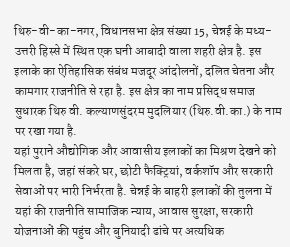थिरु-वी-का-नगर, विधानसभा क्षेत्र संख्या 15, चेन्नई के मध्य-उत्तरी हिस्से में स्थित एक घनी आबादी वाला शहरी क्षेत्र है. इस इलाके का ऐतिहासिक संबंध मजदूर आंदोलनों, दलित चेतना और कामगार राजनीति से रहा है. इस क्षेत्र का नाम प्रसिद्ध समाज सुधारक थिरु वी. कल्याणसुंदरम मुदलियार (थिरु.वी.का.) के नाम पर रखा गया है.
यहां पुराने औद्योगिक और आवासीय इलाकों का मिश्रण देखने को मिलता है, जहां संकरे घर, छोटी फैक्ट्रियां, वर्कशॉप और सरकारी सेवाओं पर भारी निर्भरता है. चेन्नई के बाहरी इलाकों की तुलना में यहां की राजनीति सामाजिक न्याय, आवास सुरक्षा, सरकारी योजनाओं की पहुंच और बुनियादी ढांचे पर अत्यधिक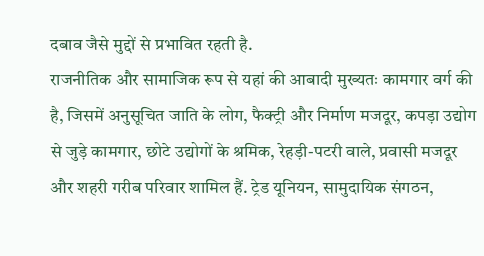दबाव जैसे मुद्दों से प्रभावित रहती है.
राजनीतिक और सामाजिक रूप से यहां की आबादी मुख्यतः कामगार वर्ग की है, जिसमें अनुसूचित जाति के लोग, फैक्ट्री और निर्माण मजदूर, कपड़ा उद्योग से जुड़े कामगार, छोटे उद्योगों के श्रमिक, रेहड़ी-पटरी वाले, प्रवासी मजदूर और शहरी गरीब परिवार शामिल हैं. ट्रेड यूनियन, सामुदायिक संगठन,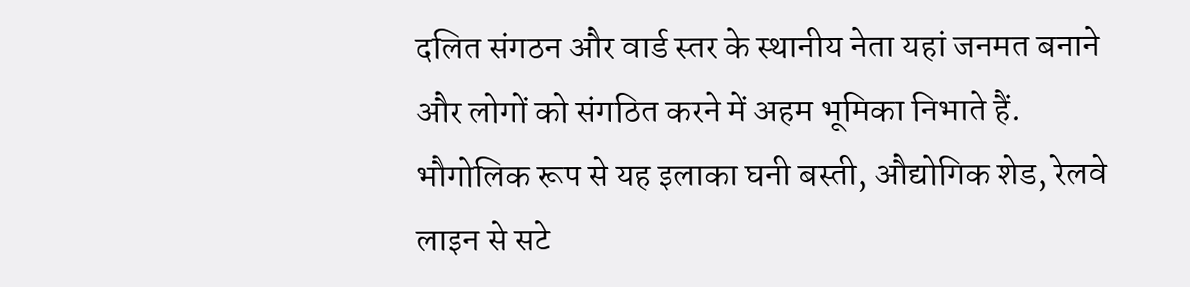दलित संगठन और वार्ड स्तर के स्थानीय नेता यहां जनमत बनाने और लोगों को संगठित करने में अहम भूमिका निभाते हैं. भौगोलिक रूप से यह इलाका घनी बस्ती, औद्योगिक शेड, रेलवे लाइन से सटे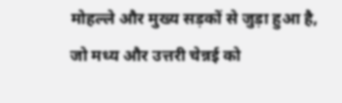मोहल्ले और मुख्य सड़कों से जुड़ा हुआ है, जो मध्य और उत्तरी चेन्नई को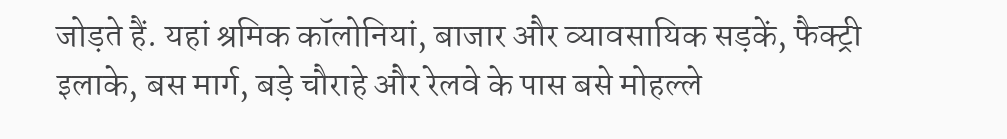जोड़ते हैं. यहां श्रमिक कॉलोनियां, बाजार और व्यावसायिक सड़कें, फैक्ट्री इलाके, बस मार्ग, बड़े चौराहे और रेलवे के पास बसे मोहल्ले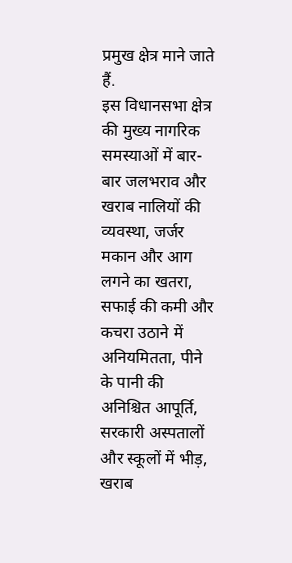प्रमुख क्षेत्र माने जाते हैं.
इस विधानसभा क्षेत्र की मुख्य नागरिक समस्याओं में बार-बार जलभराव और खराब नालियों की व्यवस्था, जर्जर मकान और आग लगने का खतरा, सफाई की कमी और कचरा उठाने में अनियमितता, पीने के पानी की अनिश्चित आपूर्ति, सरकारी अस्पतालों और स्कूलों में भीड़, खराब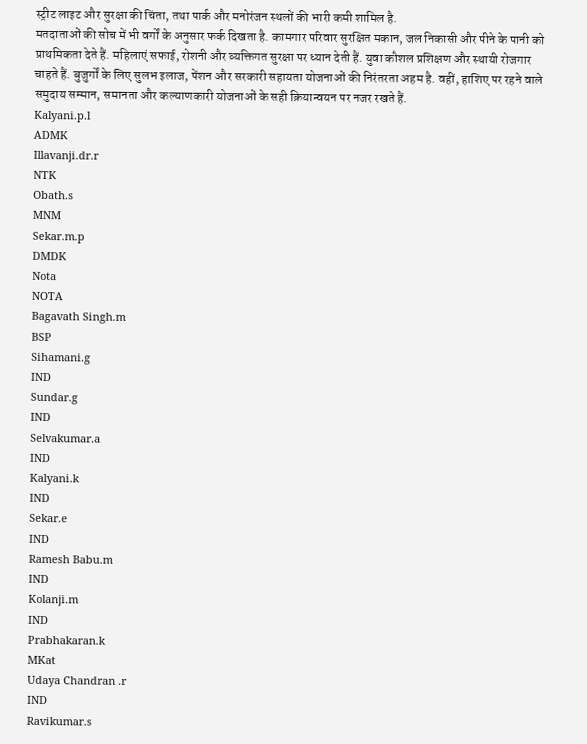स्ट्रीट लाइट और सुरक्षा की चिंता, तथा पार्क और मनोरंजन स्थलों की भारी कमी शामिल है.
मतदाताओं की सोच में भी वर्गों के अनुसार फर्क दिखता है. कामगार परिवार सुरक्षित मकान, जल निकासी और पीने के पानी को प्राथमिकता देते हैं. महिलाएं सफाई, रोशनी और व्यक्तिगत सुरक्षा पर ध्यान देती हैं. युवा कौशल प्रशिक्षण और स्थायी रोजगार चाहते हैं. बुजुर्गों के लिए सुलभ इलाज, पेंशन और सरकारी सहायता योजनाओं की निरंतरता अहम है. वहीं, हाशिए पर रहने वाले समुदाय सम्मान, समानता और कल्याणकारी योजनाओं के सही क्रियान्वयन पर नजर रखते हैं.
Kalyani.p.l
ADMK
Illavanji.dr.r
NTK
Obath.s
MNM
Sekar.m.p
DMDK
Nota
NOTA
Bagavath Singh.m
BSP
Sihamani.g
IND
Sundar.g
IND
Selvakumar.a
IND
Kalyani.k
IND
Sekar.e
IND
Ramesh Babu.m
IND
Kolanji.m
IND
Prabhakaran.k
MKat
Udaya Chandran .r
IND
Ravikumar.s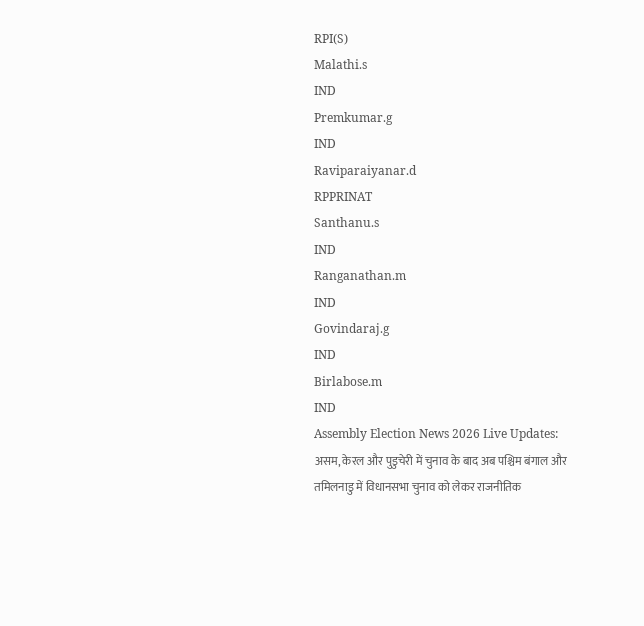RPI(S)
Malathi.s
IND
Premkumar.g
IND
Raviparaiyanar.d
RPPRINAT
Santhanu.s
IND
Ranganathan.m
IND
Govindaraj.g
IND
Birlabose.m
IND
Assembly Election News 2026 Live Updates: असम, केरल और पुडुचेरी में चुनाव के बाद अब पश्चिम बंगाल और तमिलनाडु में विधानसभा चुनाव को लेकर राजनीतिक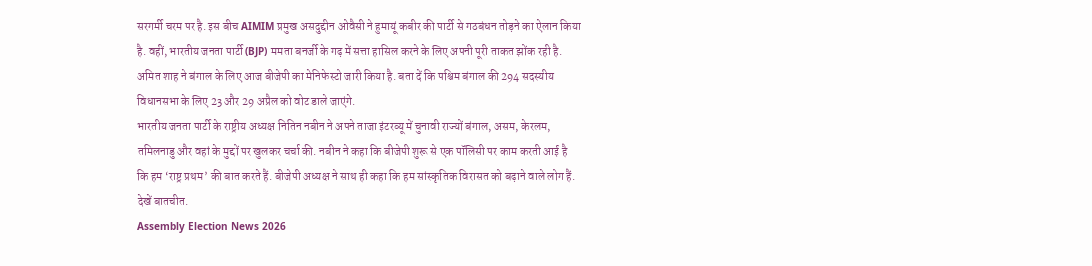सरगर्मी चरम पर है. इस बीच AIMIM प्रमुख असदुद्दीन ओवैसी ने हुमायूं कबीर की पार्टी से गठबंधन तोड़ने का ऐलान किया है. वहीं, भारतीय जनता पार्टी (BJP) ममता बनर्जी के गढ़ में सत्ता हासिल करने के लिए अपनी पूरी ताकत झोंक रही है. अमित शाह ने बंगाल के लिए आज बीजेपी का मेनिफेस्टो जारी किया है. बता दें कि पश्चिम बंगाल की 294 सदस्यीय विधानसभा के लिए 23 और 29 अप्रैल को वोट डाले जाएंगे.
भारतीय जनता पार्टी के राष्ट्रीय अध्यक्ष नितिन नबीन ने अपने ताजा इंटरव्यू में चुनावी राज्यों बंगाल, असम, केरलम, तमिलनाडु और वहां के मुद्दों पर खुलकर चर्चा की. नबीन ने कहा कि बीजेपी शुरू से एक पॉलिसी पर काम करती आई है कि हम ‘राष्ट्र प्रथम’ की बात करते हैं. बीजेपी अध्यक्ष ने साथ ही कहा कि हम सांस्कृतिक विरासत को बढ़ाने वाले लोग हैं. देखें बातचीत.
Assembly Election News 2026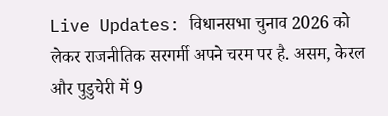Live Updates: विधानसभा चुनाव 2026 को लेकर राजनीतिक सरगर्मी अपने चरम पर है. असम, केरल और पुडुचेरी में 9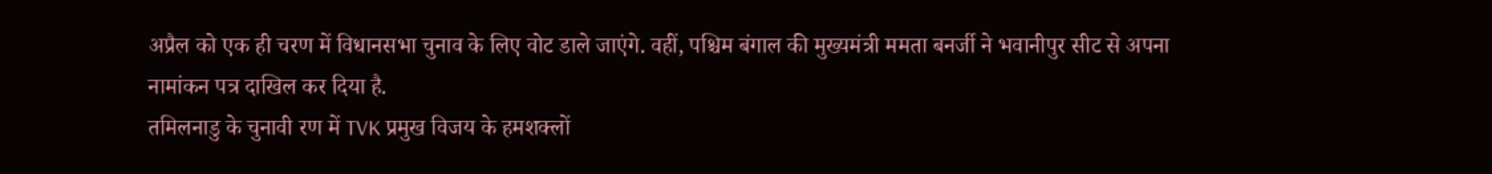अप्रैल को एक ही चरण में विधानसभा चुनाव के लिए वोट डाले जाएंगे. वहीं, पश्चिम बंगाल की मुख्यमंत्री ममता बनर्जी ने भवानीपुर सीट से अपना नामांकन पत्र दाखिल कर दिया है.
तमिलनाडु के चुनावी रण में TVK प्रमुख विजय के हमशक्लों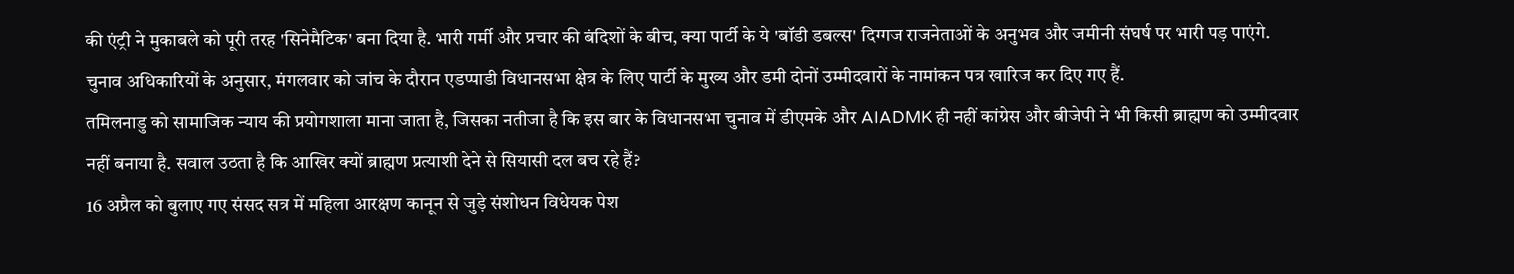की एंट्री ने मुकाबले को पूरी तरह 'सिनेमैटिक' बना दिया है. भारी गर्मी और प्रचार की बंदिशों के बीच, क्या पार्टी के ये 'बॉडी डबल्स' दिग्गज राजनेताओं के अनुभव और जमीनी संघर्ष पर भारी पड़ पाएंगे.
चुनाव अधिकारियों के अनुसार, मंगलवार को जांच के दौरान एडप्पाडी विधानसभा क्षेत्र के लिए पार्टी के मुख्य और डमी दोनों उम्मीदवारों के नामांकन पत्र खारिज कर दिए गए हैं.
तमिलनाडु को सामाजिक न्याय की प्रयोगशाला माना जाता है, जिसका नतीजा है कि इस बार के विधानसभा चुनाव में डीएमके और AIADMK ही नहीं कांग्रेस और बीजेपी ने भी किसी ब्राह्मण को उम्मीदवार नहीं बनाया है. सवाल उठता है कि आखिर क्यों ब्राह्मण प्रत्याशी देने से सियासी दल बच रहे हैं?
16 अप्रैल को बुलाए गए संसद सत्र में महिला आरक्षण कानून से जुड़े संशोधन विधेयक पेश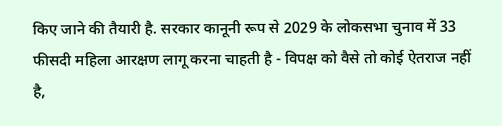किए जाने की तैयारी है. सरकार कानूनी रूप से 2029 के लोकसभा चुनाव में 33 फीसदी महिला आरक्षण लागू करना चाहती है - विपक्ष को वैसे तो कोई ऐतराज नहीं है,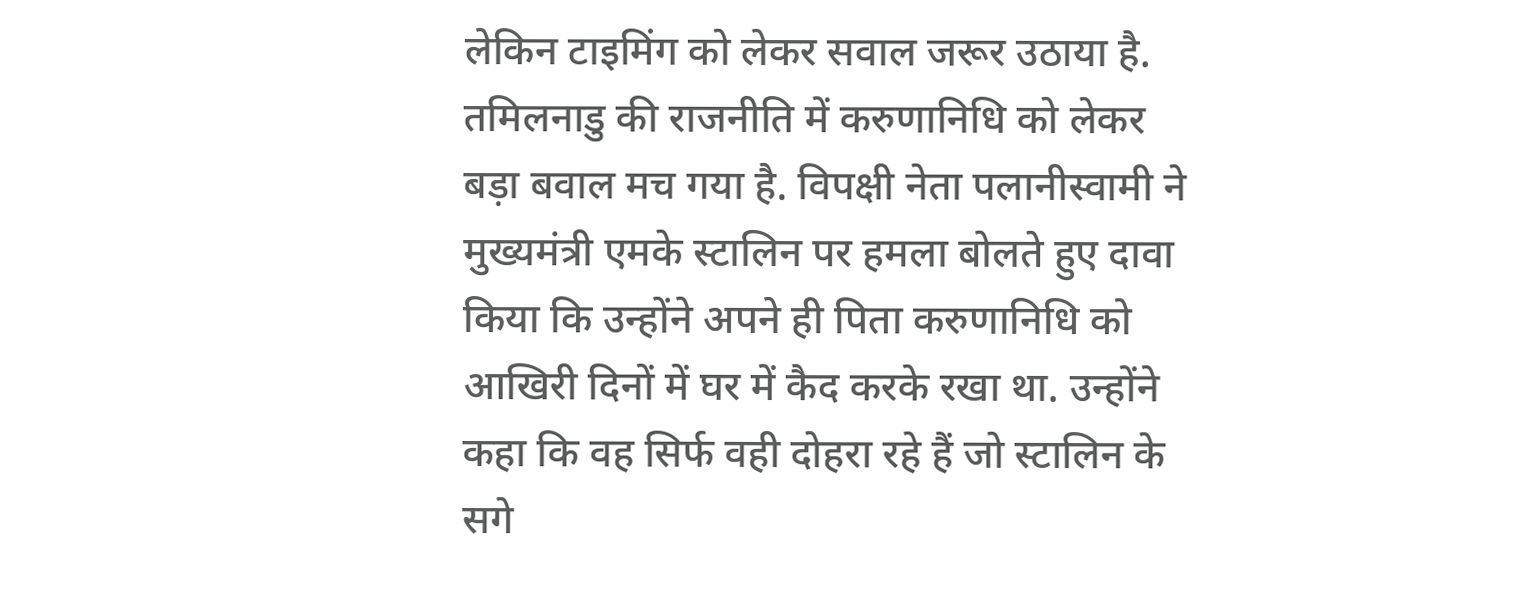लेकिन टाइमिंग को लेकर सवाल जरूर उठाया है.
तमिलनाडु की राजनीति में करुणानिधि को लेकर बड़ा बवाल मच गया है. विपक्षी नेता पलानीस्वामी ने मुख्यमंत्री एमके स्टालिन पर हमला बोलते हुए दावा किया कि उन्होंने अपने ही पिता करुणानिधि को आखिरी दिनों में घर में कैद करके रखा था. उन्होंने कहा कि वह सिर्फ वही दोहरा रहे हैं जो स्टालिन के सगे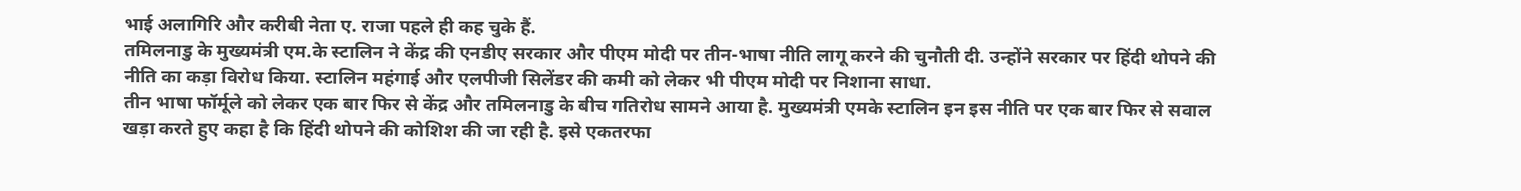भाई अलागिरि और करीबी नेता ए. राजा पहले ही कह चुके हैं.
तमिलनाडु के मुख्यमंत्री एम.के स्टालिन ने केंद्र की एनडीए सरकार और पीएम मोदी पर तीन-भाषा नीति लागू करने की चुनौती दी. उन्होंने सरकार पर हिंदी थोपने की नीति का कड़ा विरोध किया. स्टालिन महंगाई और एलपीजी सिलेंडर की कमी को लेकर भी पीएम मोदी पर निशाना साधा.
तीन भाषा फॉर्मूले को लेकर एक बार फिर से केंद्र और तमिलनाडु के बीच गतिरोध सामने आया है. मुख्यमंत्री एमके स्टालिन इन इस नीति पर एक बार फिर से सवाल खड़ा करते हुए कहा है कि हिंदी थोपने की कोशिश की जा रही है. इसे एकतरफा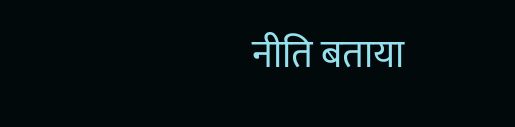नीति बताया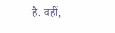है. वहीं,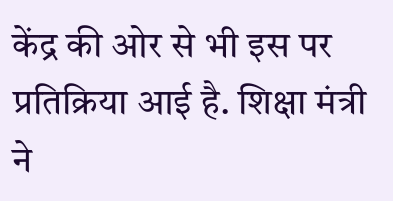केंद्र की ओर से भी इस पर प्रतिक्रिया आई है. शिक्षा मंत्री ने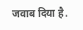जवाब दिया है.